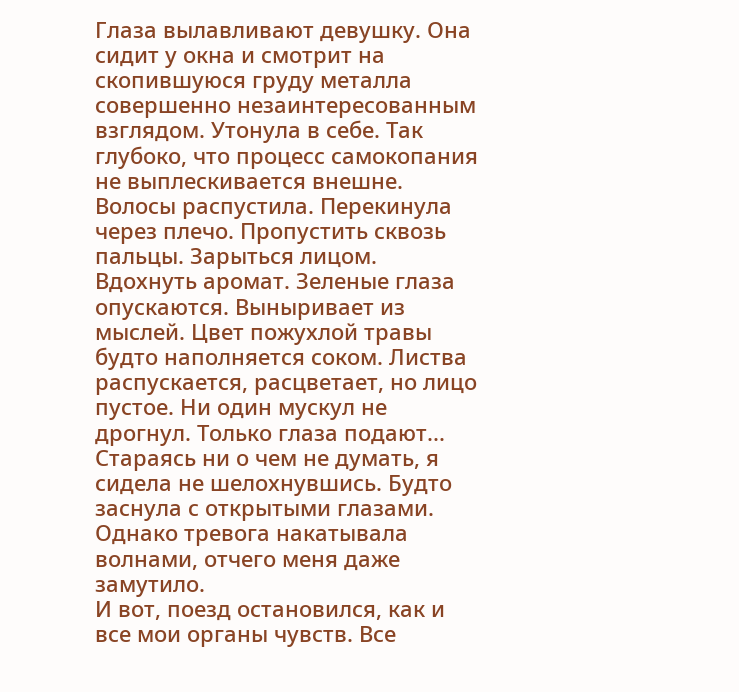Глаза вылавливают девушку. Она сидит у окна и смотрит на скопившуюся груду металла совершенно незаинтересованным взглядом. Утонула в себе. Так глубоко, что процесс самокопания не выплескивается внешне. Волосы распустила. Перекинула через плечо. Пропустить сквозь пальцы. Зарыться лицом. Вдохнуть аромат. Зеленые глаза опускаются. Выныривает из мыслей. Цвет пожухлой травы будто наполняется соком. Листва распускается, расцветает, но лицо пустое. Ни один мускул не дрогнул. Только глаза подают...
Стараясь ни о чем не думать, я сидела не шелохнувшись. Будто заснула с открытыми глазами. Однако тревога накатывала волнами, отчего меня даже замутило.
И вот, поезд остановился, как и все мои органы чувств. Все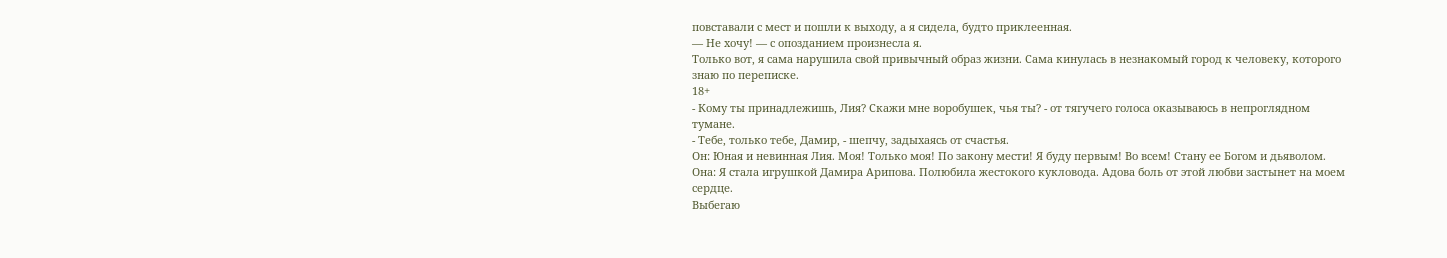повставали с мест и пошли к выходу, а я сидела, будто приклеенная.
— Не хочу! — с опозданием произнесла я.
Только вот, я сама нарушила свой привычный образ жизни. Сама кинулась в незнакомый город к человеку, которого знаю по переписке.
18+
- Кому ты принадлежишь, Лия? Скажи мне воробушек, чья ты? - от тягучего голоса оказываюсь в непроглядном тумане.
- Тебе, только тебе, Дамир, - шепчу, задыхаясь от счастья.
Он: Юная и невинная Лия. Моя! Только моя! По закону мести! Я буду первым! Во всем! Стану ее Богом и дьяволом.
Она: Я стала игрушкой Дамира Арипова. Полюбила жестокого кукловода. Адова боль от этой любви застынет на моем сердце.
Выбегаю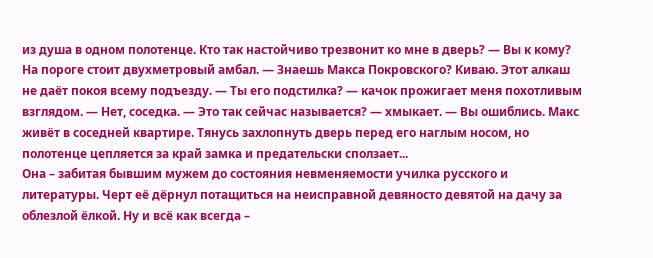из душа в одном полотенце. Кто так настойчиво трезвонит ко мне в дверь? — Вы к кому? На пороге стоит двухметровый амбал. — Знаешь Макса Покровского? Киваю. Этот алкаш не даёт покоя всему подъезду. — Ты его подстилка? — качок прожигает меня похотливым взглядом. — Нет, соседка. — Это так сейчас называется? — хмыкает. — Вы ошиблись. Макс живёт в соседней квартире. Тянусь захлопнуть дверь перед его наглым носом, но полотенце цепляется за край замка и предательски сползает...
Она – забитая бывшим мужем до состояния невменяемости училка русского и литературы. Черт её дёрнул потащиться на неисправной девяносто девятой на дачу за облезлой ёлкой. Ну и всё как всегда –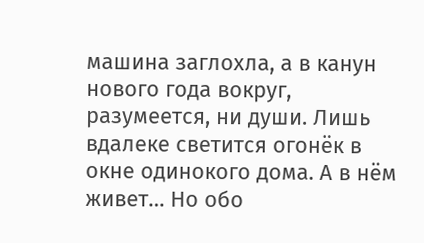машина заглохла, а в канун нового года вокруг, разумеется, ни души. Лишь вдалеке светится огонёк в окне одинокого дома. А в нём живет… Но обо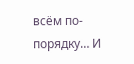всём по-порядку… И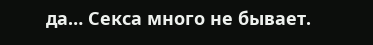да… Секса много не бывает.